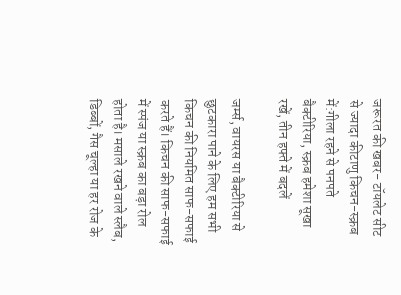जरूरत की खबर- टॉयलेट सीट से ज्यादा कीटाणु किचन-स्क्रब में:गीला रहने से पनपते बैक्टीरिया, स्क्रब हमेशा सूखा रखें, तीन हफ्ते में बदलें

जर्म्स, वायरस या बैक्टीरिया से छुटकारा पाने के लिए हम सभी किचन की नियमित साफ-सफाई करते हैं। किचन की साफ-सफाई में स्पंज या स्क्रब का बड़ा रोल होता है। मसाले रखने वाले स्लैब, डिब्बों, गैस चूल्हा या हर रोज के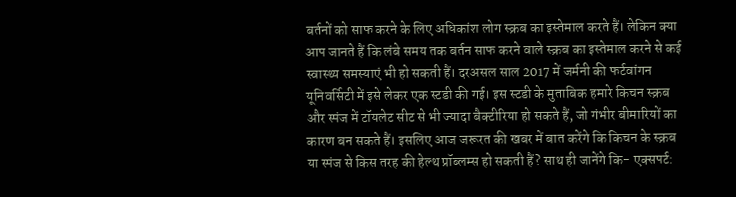बर्तनों को साफ करने के लिए अधिकांश लोग स्क्रब का इस्तेमाल करते हैं। लेकिन क्या आप जानते हैं कि लंबे समय तक बर्तन साफ करने वाले स्क्रब का इस्तेमाल करने से कई स्वास्थ्य समस्याएं भी हो सकती हैं। दरअसल साल 2017 में जर्मनी की फर्टवांगन यूनिवर्सिटी में इसे लेकर एक स्टडी की गई। इस स्टडी के मुताबिक हमारे किचन स्क्रब और स्पंज में टॉयलेट सीट से भी ज्यादा बैक्टीरिया हो सकते हैं, जो गंभीर बीमारियों का कारण बन सकते हैं। इसलिए आज जरूरत की खबर में बात करेंगे कि किचन के स्क्रब या स्पंज से किस तरह की हेल्थ प्रॉब्लम्स हो सकती हैं? साथ ही जानेंगे कि- एक्सपर्ट: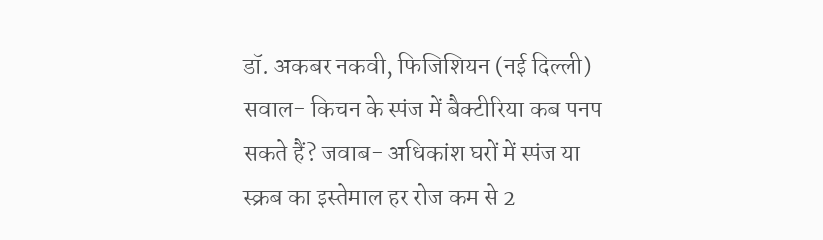डॉ. अकबर नकवी, फिजिशियन (नई दिल्ली) सवाल- किचन के स्पंज में बैक्टीरिया कब पनप सकते हैं? जवाब- अधिकांश घरों में स्पंज या स्क्रब का इस्तेमाल हर रोज कम से 2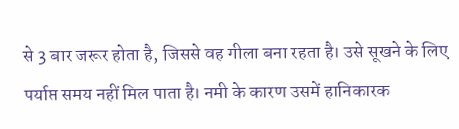से 3 बार जरूर होता है, जिससे वह गीला बना रहता है। उसे सूखने के लिए पर्याप्त समय नहीं मिल पाता है। नमी के कारण उसमें हानिकारक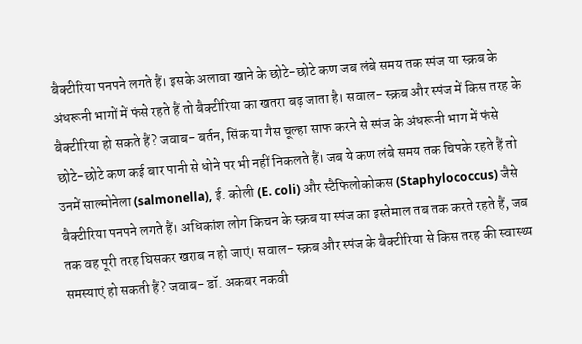बैक्टीरिया पनपने लगते हैं। इसके अलावा खाने के छोटे-छोटे कण जब लंबे समय तक स्पंज या स्क्रब के अंधरूनी भागों में फंसे रहते हैं तो बैक्टीरिया का खतरा बढ़ जाता है। सवाल- स्क्रब और स्पंज में किस तरह के बैक्टीरिया हो सकते हैं? जवाब- बर्तन, सिंक या गैस चूल्हा साफ करने से स्पंज के अंधरूनी भाग में फंसे छोटे-छोटे कण कई बार पानी से धोने पर भी नहीं निकलते हैं। जब ये कण लंबे समय तक चिपके रहते हैं तो उनमें साल्मोनेला (salmonella), ई. कोली (E. coli) और स्टैफिलोकोकस (Staphylococcus) जैसे बैक्टीरिया पनपने लगते हैं। अधिकांश लोग किचन के स्क्रब या स्पंज का इस्तेमाल तब तक करते रहते हैं, जब तक वह पूरी तरह घिसकर खराब न हो जाएं। सवाल- स्क्रब और स्पंज के बैक्टीरिया से किस तरह की स्वास्थ्य समस्याएं हो सकती हैं? जवाब- डॉ. अकबर नकवी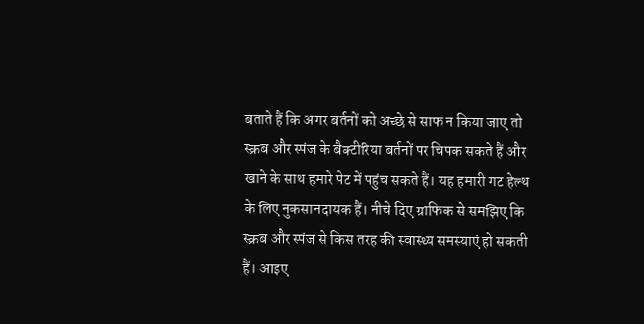बताते हैं कि अगर बर्तनों को अच्छे से साफ न किया जाए तो स्क्रब और स्पंज के बैक्टीरिया बर्तनों पर चिपक सकते हैं और खाने के साथ हमारे पेट में पहुंच सकते हैं। यह हमारी गट हेल्थ के लिए नुकसानदायक हैं। नीचे दिए ग्राफिक से समझिए कि स्क्रब और स्पंज से किस तरह की स्वास्थ्य समस्याएं हो सकती हैं। आइए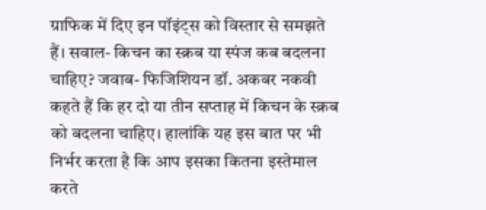ग्राफिक में दिए इन पॉइंट्स को विस्तार से समझते हैं। सवाल- किचन का स्क्रब या स्पंज कब बदलना चाहिए? जवाब- फिजिशियन डॉ. अकबर नकवी कहते हैं कि हर दो या तीन सप्ताह में किचन के स्क्रब को बदलना चाहिए। हालांकि यह इस बात पर भी निर्भर करता है कि आप इसका कितना इस्तेमाल करते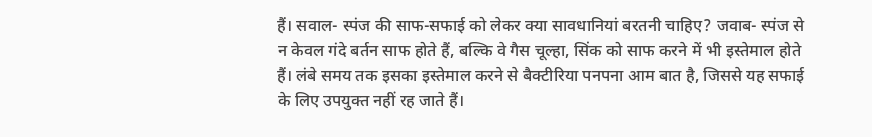हैं। सवाल- स्पंज की साफ-सफाई को लेकर क्या सावधानियां बरतनी चाहिए? जवाब- स्पंज से न केवल गंदे बर्तन साफ होते हैं, बल्कि वे गैस चूल्हा, सिंक को साफ करने में भी इस्तेमाल होते हैं। लंबे समय तक इसका इस्तेमाल करने से बैक्टीरिया पनपना आम बात है, जिससे यह सफाई के लिए उपयुक्त नहीं रह जाते हैं।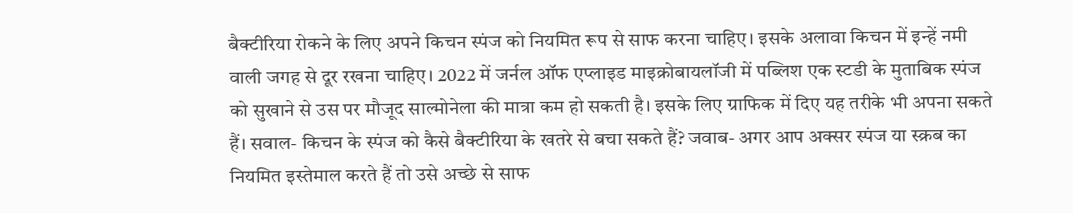बैक्टीरिया रोकने के लिए अपने किचन स्पंज को नियमित रूप से साफ करना चाहिए। इसके अलावा किचन में इन्हें नमी वाली जगह से दूर रखना चाहिए। 2022 में जर्नल ऑफ एप्लाइड माइक्रोबायलॉजी में पब्लिश एक स्टडी के मुताबिक स्पंज को सुखाने से उस पर मौजूद साल्मोनेला की मात्रा कम हो सकती है। इसके लिए ग्राफिक में दिए यह तरीके भी अपना सकते हैं। सवाल- किचन के स्पंज को कैसे बैक्टीरिया के खतरे से बचा सकते हैं? जवाब- अगर आप अक्सर स्पंज या स्क्रब का नियमित इस्तेमाल करते हैं तो उसे अच्छे से साफ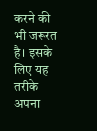करने की भी जरूरत है। इसके लिए यह तरीके अपना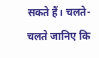सकते हैं। चलते-चलते जानिए कि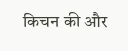किचन की और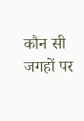कौन सी जगहों पर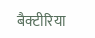बैक्टीरिया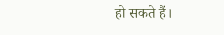हो सकते हैं।